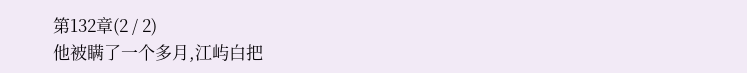第132章(2 / 2)
他被瞒了一个多月,江屿白把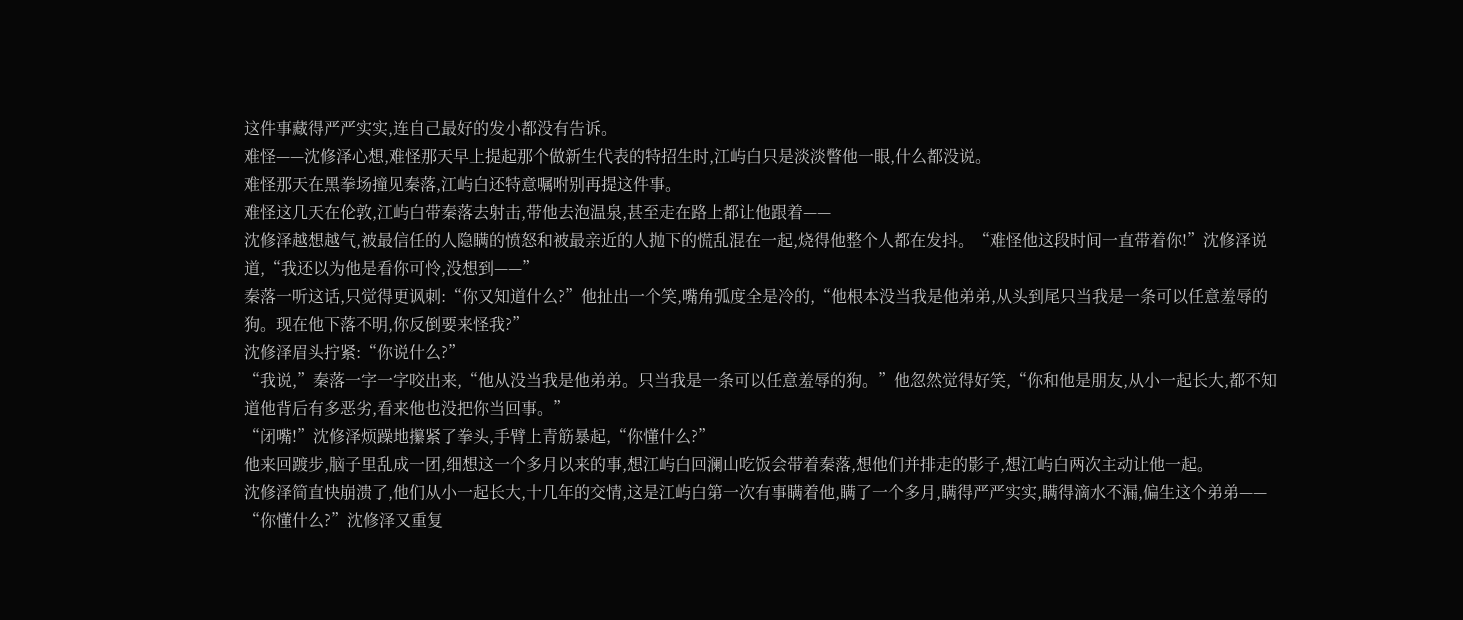这件事藏得严严实实,连自己最好的发小都没有告诉。
难怪——沈修泽心想,难怪那天早上提起那个做新生代表的特招生时,江屿白只是淡淡瞥他一眼,什么都没说。
难怪那天在黑拳场撞见秦落,江屿白还特意嘱咐别再提这件事。
难怪这几天在伦敦,江屿白带秦落去射击,带他去泡温泉,甚至走在路上都让他跟着——
沈修泽越想越气,被最信任的人隐瞒的愤怒和被最亲近的人抛下的慌乱混在一起,烧得他整个人都在发抖。“难怪他这段时间一直带着你!”沈修泽说道,“我还以为他是看你可怜,没想到——”
秦落一听这话,只觉得更讽刺:“你又知道什么?”他扯出一个笑,嘴角弧度全是冷的,“他根本没当我是他弟弟,从头到尾只当我是一条可以任意羞辱的狗。现在他下落不明,你反倒要来怪我?”
沈修泽眉头拧紧:“你说什么?”
“我说,”秦落一字一字咬出来,“他从没当我是他弟弟。只当我是一条可以任意羞辱的狗。”他忽然觉得好笑,“你和他是朋友,从小一起长大,都不知道他背后有多恶劣,看来他也没把你当回事。”
“闭嘴!”沈修泽烦躁地攥紧了拳头,手臂上青筋暴起,“你懂什么?”
他来回踱步,脑子里乱成一团,细想这一个多月以来的事,想江屿白回澜山吃饭会带着秦落,想他们并排走的影子,想江屿白两次主动让他一起。
沈修泽简直快崩溃了,他们从小一起长大,十几年的交情,这是江屿白第一次有事瞒着他,瞒了一个多月,瞒得严严实实,瞒得滴水不漏,偏生这个弟弟——
“你懂什么?”沈修泽又重复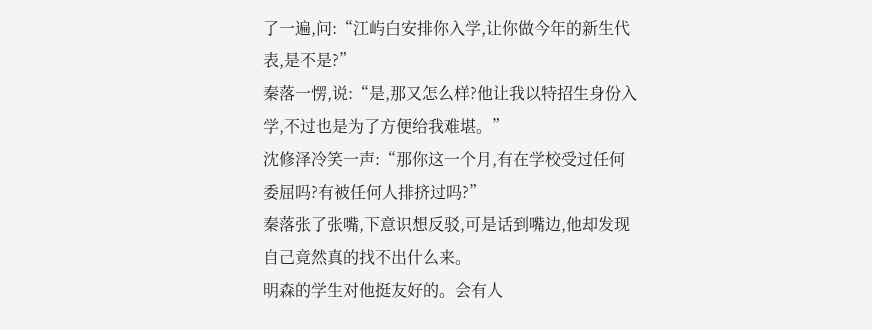了一遍,问:“江屿白安排你入学,让你做今年的新生代表,是不是?”
秦落一愣,说:“是,那又怎么样?他让我以特招生身份入学,不过也是为了方便给我难堪。”
沈修泽冷笑一声:“那你这一个月,有在学校受过任何委屈吗?有被任何人排挤过吗?”
秦落张了张嘴,下意识想反驳,可是话到嘴边,他却发现自己竟然真的找不出什么来。
明森的学生对他挺友好的。会有人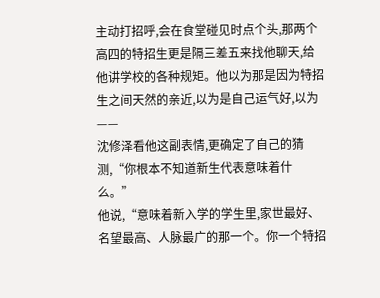主动打招呼,会在食堂碰见时点个头,那两个高四的特招生更是隔三差五来找他聊天,给他讲学校的各种规矩。他以为那是因为特招生之间天然的亲近,以为是自己运气好,以为——
沈修泽看他这副表情,更确定了自己的猜测,“你根本不知道新生代表意味着什么。”
他说,“意味着新入学的学生里,家世最好、名望最高、人脉最广的那一个。你一个特招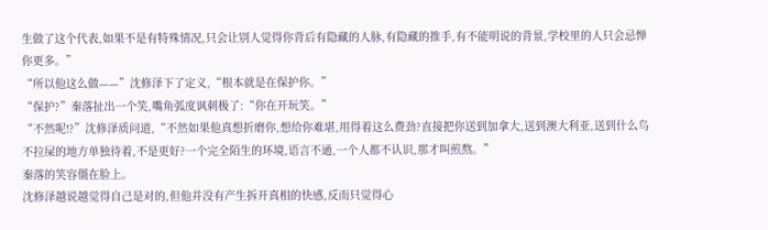生做了这个代表,如果不是有特殊情况,只会让别人觉得你背后有隐藏的人脉,有隐藏的推手,有不能明说的背景,学校里的人只会忌惮你更多。”
“所以他这么做——”沈修泽下了定义,“根本就是在保护你。”
“保护?”秦落扯出一个笑,嘴角弧度讽刺极了:“你在开玩笑。”
“不然呢!?”沈修泽质问道,“不然如果他真想折磨你,想给你难堪,用得着这么费劲?直接把你送到加拿大,送到澳大利亚,送到什么鸟不拉屎的地方单独待着,不是更好?一个完全陌生的环境,语言不通,一个人都不认识,那才叫煎熬。”
秦落的笑容僵在脸上。
沈修泽越说越觉得自己是对的,但他并没有产生拆开真相的快感,反而只觉得心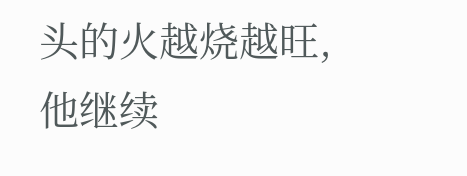头的火越烧越旺,他继续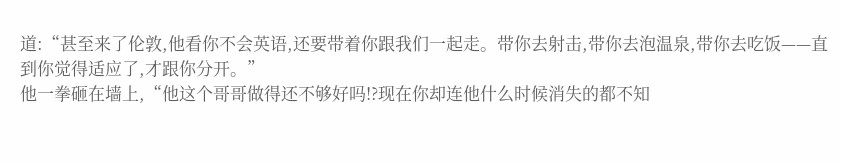道:“甚至来了伦敦,他看你不会英语,还要带着你跟我们一起走。带你去射击,带你去泡温泉,带你去吃饭——直到你觉得适应了,才跟你分开。”
他一拳砸在墙上,“他这个哥哥做得还不够好吗!?现在你却连他什么时候消失的都不知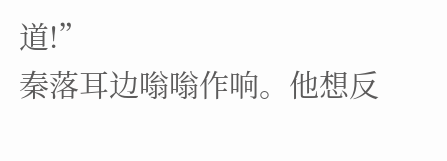道!”
秦落耳边嗡嗡作响。他想反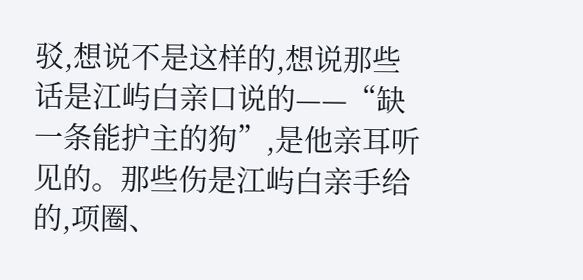驳,想说不是这样的,想说那些话是江屿白亲口说的——“缺一条能护主的狗”,是他亲耳听见的。那些伤是江屿白亲手给的,项圈、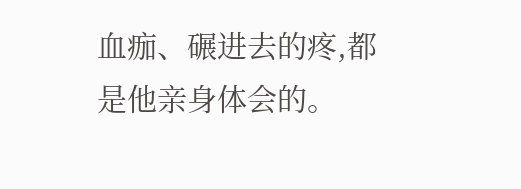血痂、碾进去的疼,都是他亲身体会的。